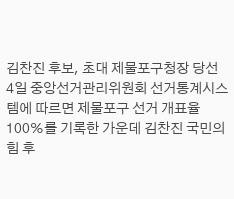김찬진 후보, 초대 제물포구청장 당선
4일 중앙선거관리위원회 선거통계시스템에 따르면 제물포구 선거 개표율 100%를 기록한 가운데 김찬진 국민의힘 후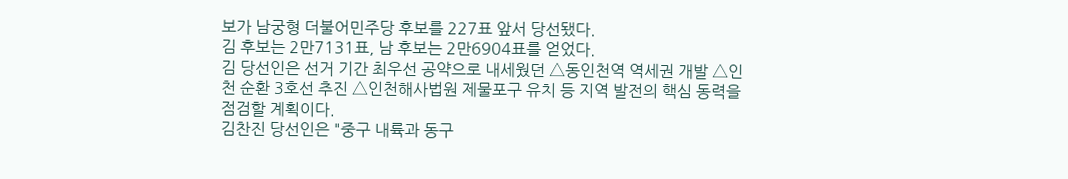보가 남궁형 더불어민주당 후보를 227표 앞서 당선됐다.
김 후보는 2만7131표, 남 후보는 2만6904표를 얻었다.
김 당선인은 선거 기간 최우선 공약으로 내세웠던 △동인천역 역세권 개발 △인천 순환 3호선 추진 △인천해사법원 제물포구 유치 등 지역 발전의 핵심 동력을 점검할 계획이다.
김찬진 당선인은 "중구 내륙과 동구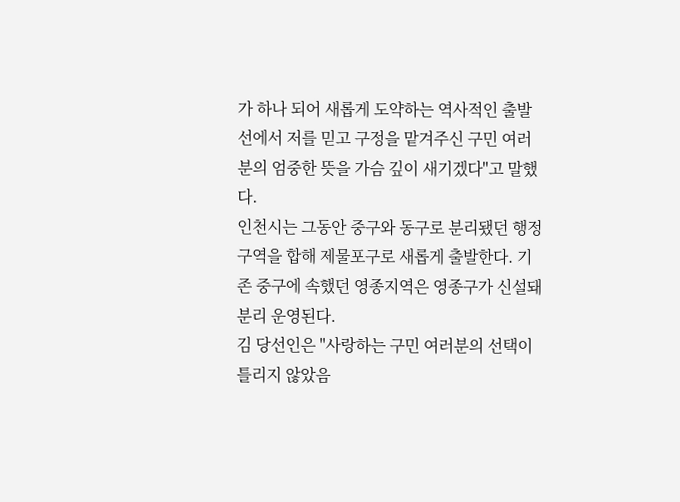가 하나 되어 새롭게 도약하는 역사적인 출발선에서 저를 믿고 구정을 맡겨주신 구민 여러분의 엄중한 뜻을 가슴 깊이 새기겠다"고 말했다.
인천시는 그동안 중구와 동구로 분리됐던 행정 구역을 합해 제물포구로 새롭게 출발한다. 기존 중구에 속했던 영종지역은 영종구가 신설돼 분리 운영된다.
김 당선인은 "사랑하는 구민 여러분의 선택이 틀리지 않았음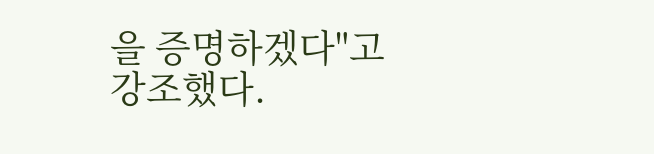을 증명하겠다"고 강조했다.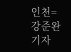인천=강준완 기자